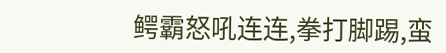鳄霸怒吼连连,拳打脚踢,蛮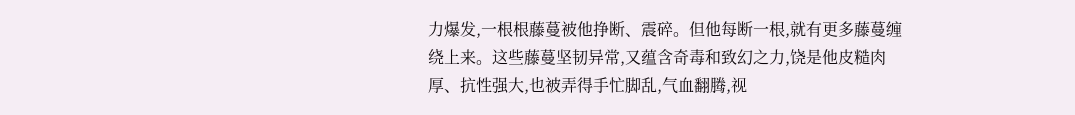力爆发,一根根藤蔓被他挣断、震碎。但他每断一根,就有更多藤蔓缠绕上来。这些藤蔓坚韧异常,又蕴含奇毒和致幻之力,饶是他皮糙肉厚、抗性强大,也被弄得手忙脚乱,气血翻腾,视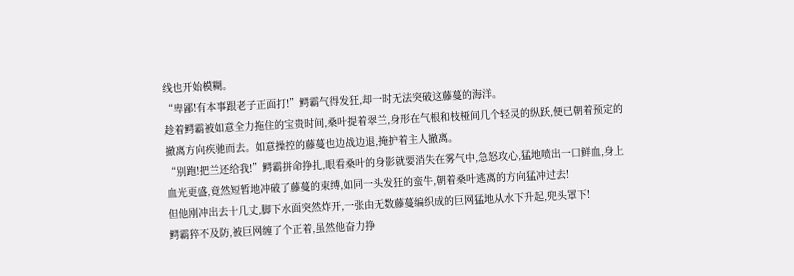线也开始模糊。
“卑鄙!有本事跟老子正面打!”鳄霸气得发狂,却一时无法突破这藤蔓的海洋。
趁着鳄霸被如意全力拖住的宝贵时间,桑叶提着翠兰,身形在气根和枝桠间几个轻灵的纵跃,便已朝着预定的撤离方向疾驰而去。如意操控的藤蔓也边战边退,掩护着主人撤离。
“别跑!把兰还给我!”鳄霸拼命挣扎,眼看桑叶的身影就要消失在雾气中,急怒攻心,猛地喷出一口鲜血,身上血光更盛,竟然短暂地冲破了藤蔓的束缚,如同一头发狂的蛮牛,朝着桑叶逃离的方向猛冲过去!
但他刚冲出去十几丈,脚下水面突然炸开,一张由无数藤蔓编织成的巨网猛地从水下升起,兜头罩下!
鳄霸猝不及防,被巨网缠了个正着,虽然他奋力挣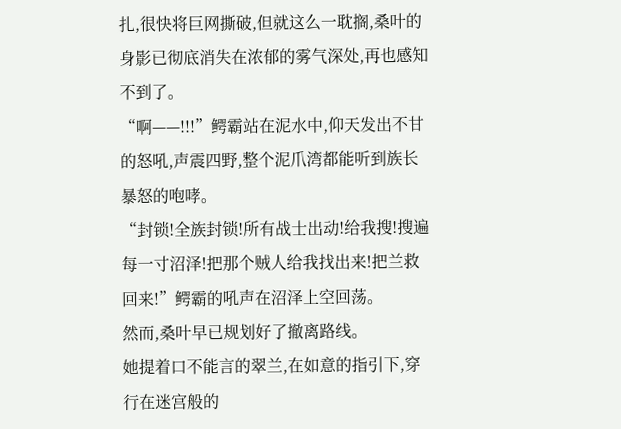扎,很快将巨网撕破,但就这么一耽搁,桑叶的身影已彻底消失在浓郁的雾气深处,再也感知不到了。
“啊——!!!”鳄霸站在泥水中,仰天发出不甘的怒吼,声震四野,整个泥爪湾都能听到族长暴怒的咆哮。
“封锁!全族封锁!所有战士出动!给我搜!搜遍每一寸沼泽!把那个贼人给我找出来!把兰救回来!”鳄霸的吼声在沼泽上空回荡。
然而,桑叶早已规划好了撤离路线。
她提着口不能言的翠兰,在如意的指引下,穿行在迷宫般的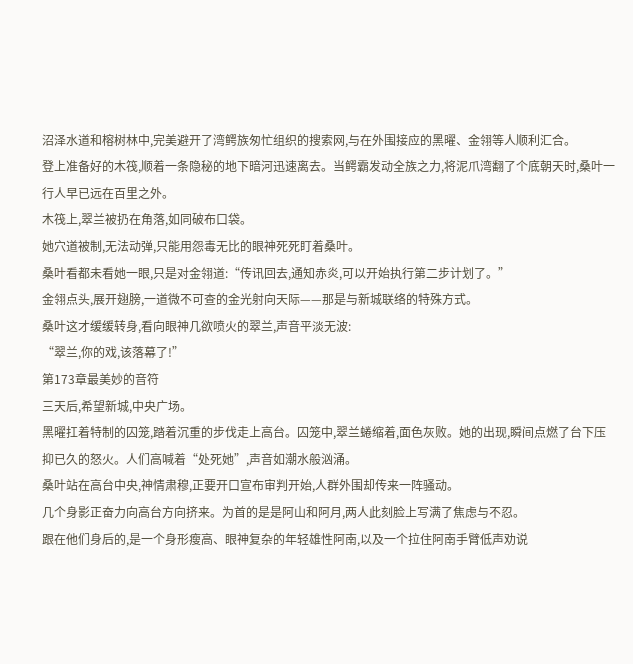沼泽水道和榕树林中,完美避开了湾鳄族匆忙组织的搜索网,与在外围接应的黑曜、金翎等人顺利汇合。
登上准备好的木筏,顺着一条隐秘的地下暗河迅速离去。当鳄霸发动全族之力,将泥爪湾翻了个底朝天时,桑叶一行人早已远在百里之外。
木筏上,翠兰被扔在角落,如同破布口袋。
她穴道被制,无法动弹,只能用怨毒无比的眼神死死盯着桑叶。
桑叶看都未看她一眼,只是对金翎道:“传讯回去,通知赤炎,可以开始执行第二步计划了。”
金翎点头,展开翅膀,一道微不可查的金光射向天际——那是与新城联络的特殊方式。
桑叶这才缓缓转身,看向眼神几欲喷火的翠兰,声音平淡无波:
“翠兰,你的戏,该落幕了!”
第173章最美妙的音符
三天后,希望新城,中央广场。
黑曜扛着特制的囚笼,踏着沉重的步伐走上高台。囚笼中,翠兰蜷缩着,面色灰败。她的出现,瞬间点燃了台下压抑已久的怒火。人们高喊着“处死她”,声音如潮水般汹涌。
桑叶站在高台中央,神情肃穆,正要开口宣布审判开始,人群外围却传来一阵骚动。
几个身影正奋力向高台方向挤来。为首的是是阿山和阿月,两人此刻脸上写满了焦虑与不忍。
跟在他们身后的,是一个身形瘦高、眼神复杂的年轻雄性阿南,以及一个拉住阿南手臂低声劝说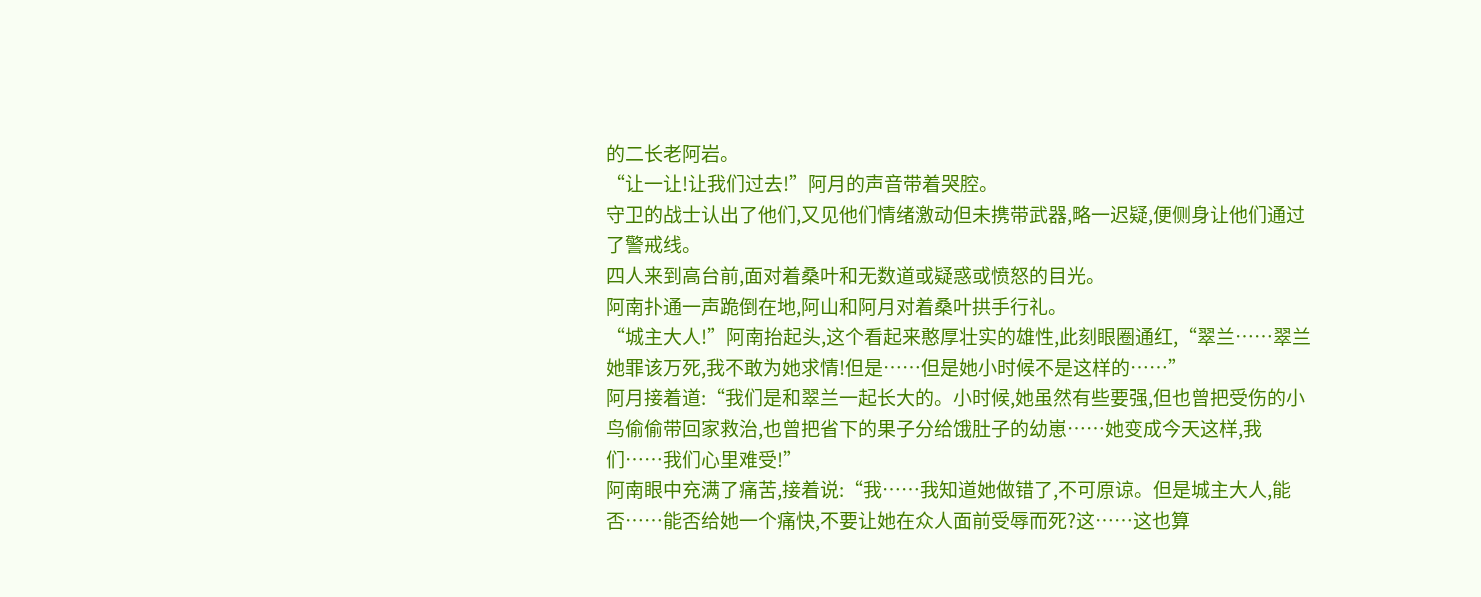的二长老阿岩。
“让一让!让我们过去!”阿月的声音带着哭腔。
守卫的战士认出了他们,又见他们情绪激动但未携带武器,略一迟疑,便侧身让他们通过了警戒线。
四人来到高台前,面对着桑叶和无数道或疑惑或愤怒的目光。
阿南扑通一声跪倒在地,阿山和阿月对着桑叶拱手行礼。
“城主大人!”阿南抬起头,这个看起来憨厚壮实的雄性,此刻眼圈通红,“翠兰……翠兰她罪该万死,我不敢为她求情!但是……但是她小时候不是这样的……”
阿月接着道:“我们是和翠兰一起长大的。小时候,她虽然有些要强,但也曾把受伤的小鸟偷偷带回家救治,也曾把省下的果子分给饿肚子的幼崽……她变成今天这样,我们……我们心里难受!”
阿南眼中充满了痛苦,接着说:“我……我知道她做错了,不可原谅。但是城主大人,能否……能否给她一个痛快,不要让她在众人面前受辱而死?这……这也算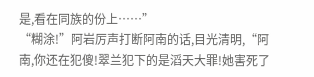是,看在同族的份上……”
“糊涂!”阿岩厉声打断阿南的话,目光清明,“阿南,你还在犯傻!翠兰犯下的是滔天大罪!她害死了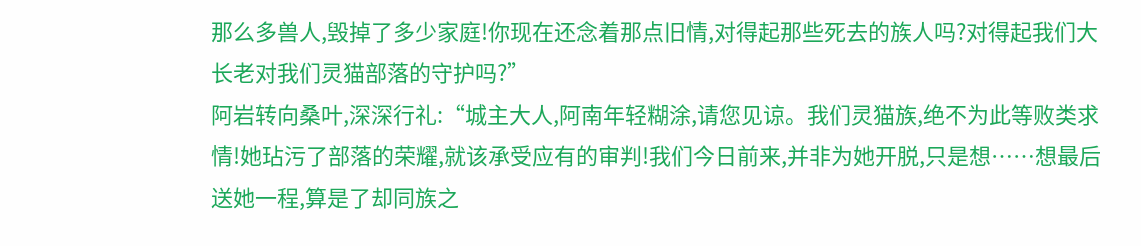那么多兽人,毁掉了多少家庭!你现在还念着那点旧情,对得起那些死去的族人吗?对得起我们大长老对我们灵猫部落的守护吗?”
阿岩转向桑叶,深深行礼:“城主大人,阿南年轻糊涂,请您见谅。我们灵猫族,绝不为此等败类求情!她玷污了部落的荣耀,就该承受应有的审判!我们今日前来,并非为她开脱,只是想……想最后送她一程,算是了却同族之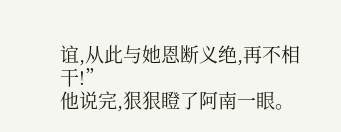谊,从此与她恩断义绝,再不相干!”
他说完,狠狠瞪了阿南一眼。